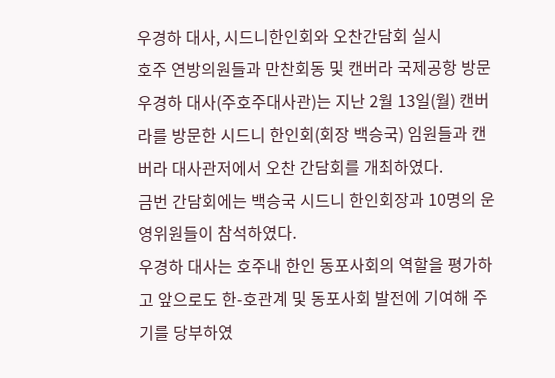우경하 대사, 시드니한인회와 오찬간담회 실시
호주 연방의원들과 만찬회동 및 캔버라 국제공항 방문
우경하 대사(주호주대사관)는 지난 2월 13일(월) 캔버라를 방문한 시드니 한인회(회장 백승국) 임원들과 캔버라 대사관저에서 오찬 간담회를 개최하였다.
금번 간담회에는 백승국 시드니 한인회장과 10명의 운영위원들이 참석하였다.
우경하 대사는 호주내 한인 동포사회의 역할을 평가하고 앞으로도 한-호관계 및 동포사회 발전에 기여해 주기를 당부하였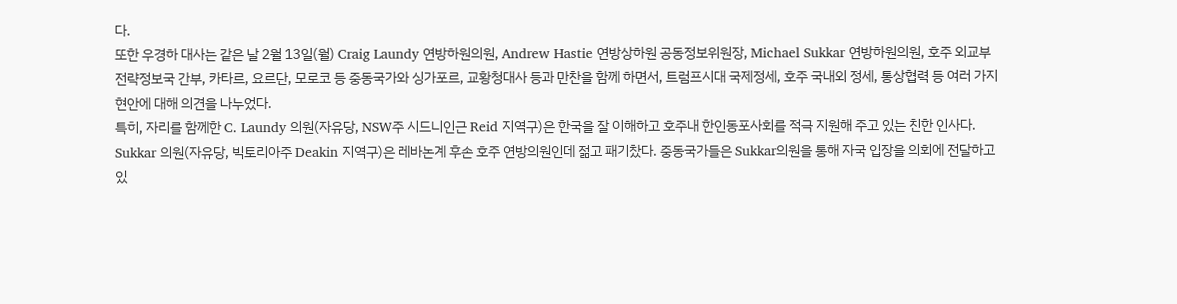다.
또한 우경하 대사는 같은 날 2월 13일(월) Craig Laundy 연방하원의원, Andrew Hastie 연방상하원 공동정보위원장, Michael Sukkar 연방하원의원, 호주 외교부 전략정보국 간부, 카타르, 요르단, 모로코 등 중동국가와 싱가포르, 교황청대사 등과 만찬을 함께 하면서, 트럼프시대 국제정세, 호주 국내외 정세, 통상협력 등 여러 가지 현안에 대해 의견을 나누었다.
특히, 자리를 함께한 C. Laundy 의원(자유당, NSW주 시드니인근 Reid 지역구)은 한국을 잘 이해하고 호주내 한인동포사회를 적극 지원해 주고 있는 친한 인사다.
Sukkar 의원(자유당, 빅토리아주 Deakin 지역구)은 레바논계 후손 호주 연방의원인데 젊고 패기찼다. 중동국가들은 Sukkar의원을 통해 자국 입장을 의회에 전달하고 있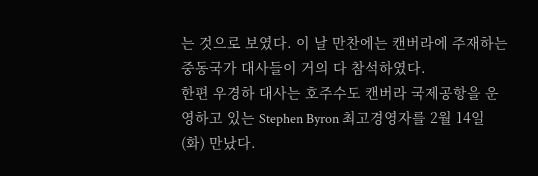는 것으로 보였다. 이 날 만찬에는 캔버라에 주재하는 중동국가 대사들이 거의 다 참석하였다.
한편 우경하 대사는 호주수도 캔버라 국제공항을 운영하고 있는 Stephen Byron 최고경영자를 2월 14일(화) 만났다.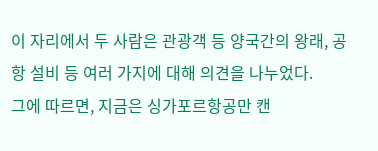이 자리에서 두 사람은 관광객 등 양국간의 왕래, 공
항 설비 등 여러 가지에 대해 의견을 나누었다.
그에 따르면, 지금은 싱가포르항공만 캔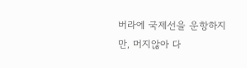버라에 국제선을 운항하지만, 머지않아 다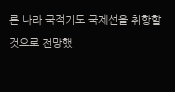른 나라 국적기도 국제선을 취항할 것으로 전망했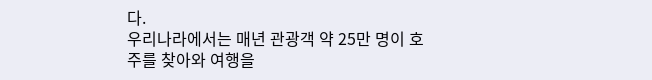다.
우리나라에서는 매년 관광객 약 25만 명이 호주를 찾아와 여행을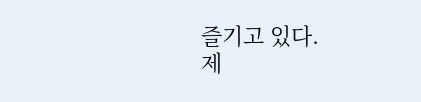즐기고 있다.
제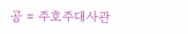공 = 주호주대사관